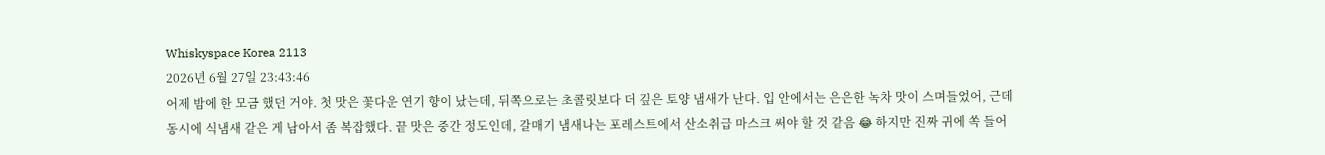Whiskyspace Korea 2113
2026년 6월 27일 23:43:46
어제 밤에 한 모금 했던 거야. 첫 맛은 꽃다운 연기 향이 났는데, 뒤쪽으로는 초콜릿보다 더 깊은 토양 냄새가 난다. 입 안에서는 은은한 녹차 맛이 스며들었어, 근데 동시에 식냄새 같은 게 남아서 좀 복잡했다. 끝 맛은 중간 정도인데, 갈매기 냄새나는 포레스트에서 산소취급 마스크 써야 할 것 같음 😂 하지만 진짜 귀에 쏙 들어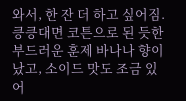와서, 한 잔 더 하고 싶어짐. 킁킁대면 코튼으로 된 듯한 부드러운 훈제 바나나 향이 났고, 소이드 맛도 조금 있어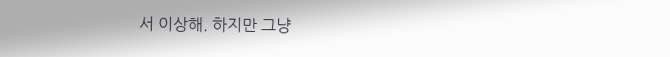서 이상해. 하지만 그냥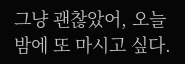그냥 괜찮았어, 오늘 밤에 또 마시고 싶다.